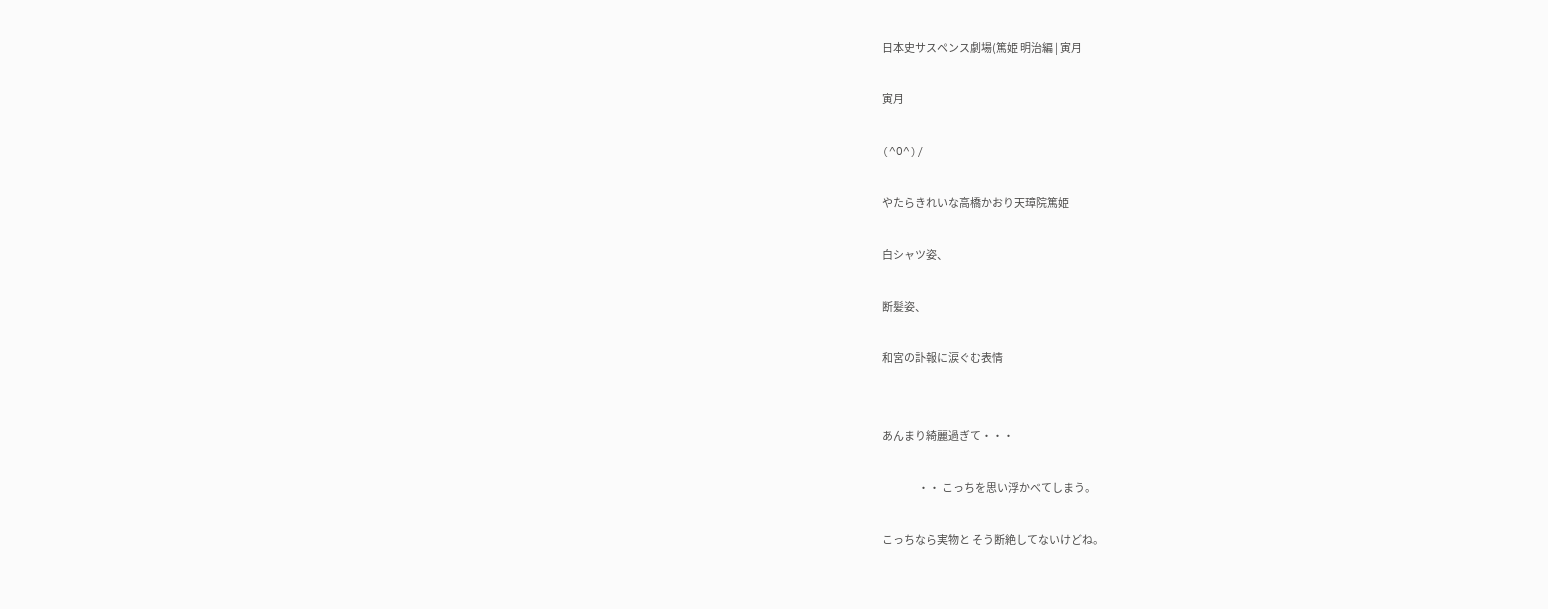日本史サスペンス劇場(篤姫 明治編 | 寅月

寅月

(^O^)/

やたらきれいな高橋かおり天璋院篤姫

白シャツ姿、

断髪姿、

和宮の訃報に涙ぐむ表情


あんまり綺麗過ぎて・・・

                  ・・ こっちを思い浮かべてしまう。

こっちなら実物と そう断絶してないけどね。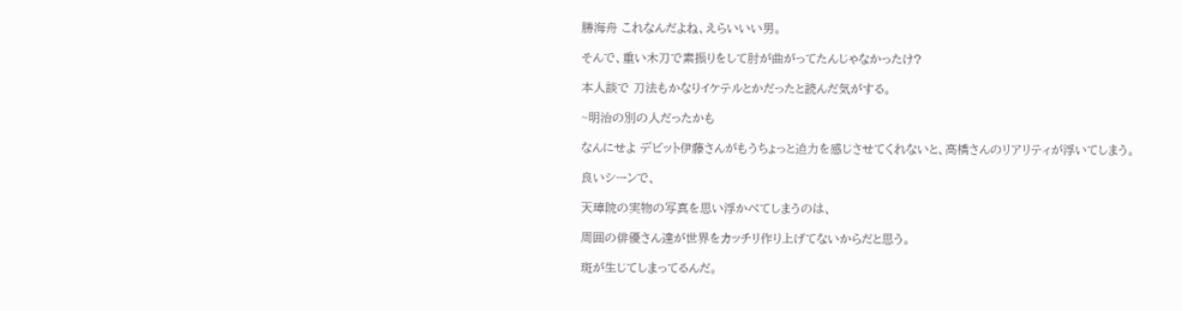勝海舟 これなんだよね、えらいいい男。

そんで、重い木刀で素振りをして肘が曲がってたんじゃなかったけ?

本人談で 刀法もかなりイケテルとかだったと読んだ気がする。

~明治の別の人だったかも

なんにせよ デビット伊藤さんがもうちょっと迫力を感じさせてくれないと、高橋さんのリアリティが浮いてしまう。

良いシーンで、

天璋院の実物の写真を思い浮かべてしまうのは、

周囲の俳優さん達が世界をカッチリ作り上げてないからだと思う。

斑が生じてしまってるんだ。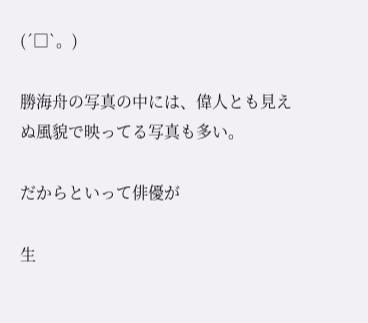(´□`。)

勝海舟の写真の中には、偉人とも見えぬ風貌で映ってる写真も多い。

だからといって俳優が

生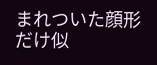まれついた顔形だけ似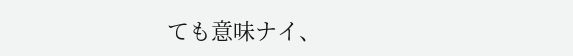ても意味ナイ、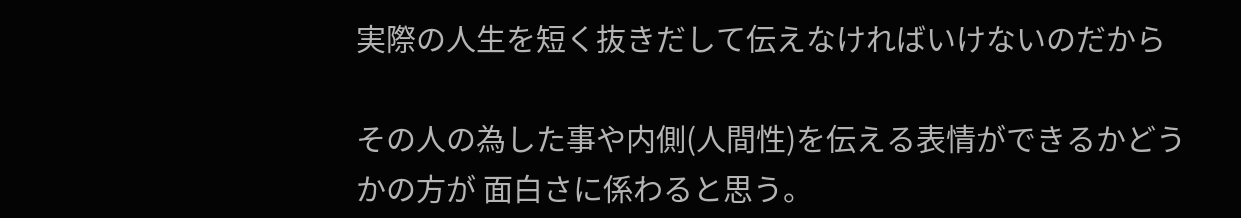実際の人生を短く抜きだして伝えなければいけないのだから

その人の為した事や内側(人間性)を伝える表情ができるかどうかの方が 面白さに係わると思う。